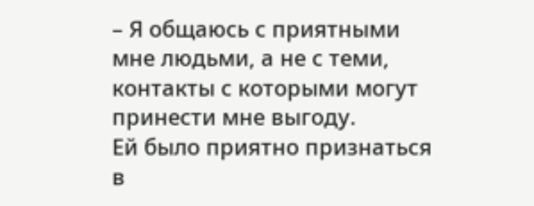– Я общаюсь с приятными мне людьми, а не с теми, контакты с которыми могут принести мне выгоду.
Ей было приятно признаться в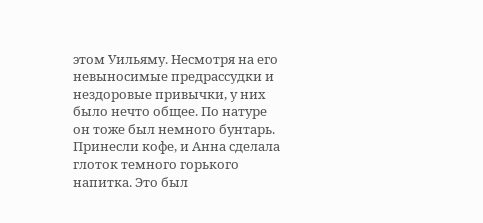этом Уильяму. Несмотря на его невыносимые предрассудки и нездоровые привычки, у них было нечто общее. По натуре он тоже был немного бунтарь.
Принесли кофе, и Анна сделала глоток темного горького напитка. Это был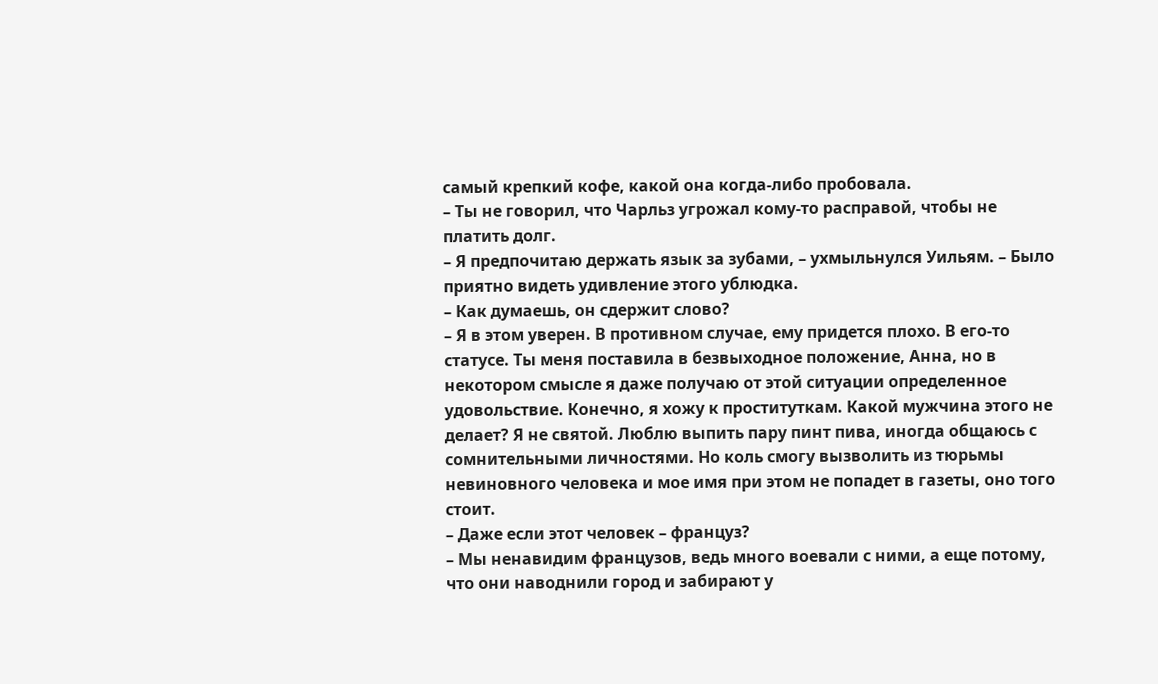самый крепкий кофе, какой она когда-либо пробовала.
– Ты не говорил, что Чарльз угрожал кому-то расправой, чтобы не платить долг.
– Я предпочитаю держать язык за зубами, – ухмыльнулся Уильям. – Было приятно видеть удивление этого ублюдка.
– Как думаешь, он сдержит слово?
– Я в этом уверен. В противном случае, ему придется плохо. В его-то статусе. Ты меня поставила в безвыходное положение, Анна, но в некотором смысле я даже получаю от этой ситуации определенное удовольствие. Конечно, я хожу к проституткам. Какой мужчина этого не делает? Я не святой. Люблю выпить пару пинт пива, иногда общаюсь с сомнительными личностями. Но коль смогу вызволить из тюрьмы невиновного человека и мое имя при этом не попадет в газеты, оно того стоит.
– Даже если этот человек – француз?
– Мы ненавидим французов, ведь много воевали с ними, а еще потому, что они наводнили город и забирают у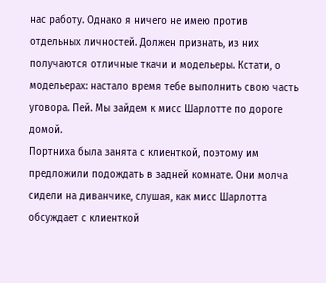нас работу. Однако я ничего не имею против отдельных личностей. Должен признать, из них получаются отличные ткачи и модельеры. Кстати, о модельерах: настало время тебе выполнить свою часть уговора. Пей. Мы зайдем к мисс Шарлотте по дороге домой.
Портниха была занята с клиенткой, поэтому им предложили подождать в задней комнате. Они молча сидели на диванчике, слушая, как мисс Шарлотта обсуждает с клиенткой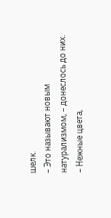шелк.
– Это называют новым натурализмом, – донеслось до них. – Нежные цвета,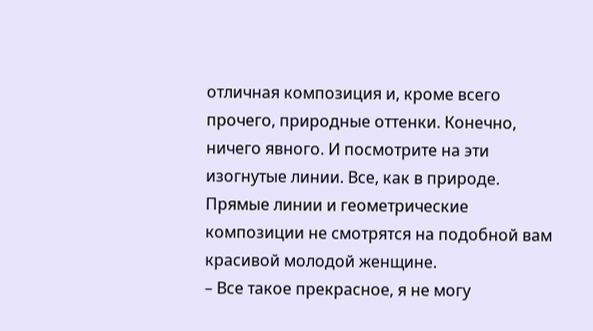отличная композиция и, кроме всего прочего, природные оттенки. Конечно, ничего явного. И посмотрите на эти изогнутые линии. Все, как в природе. Прямые линии и геометрические композиции не смотрятся на подобной вам красивой молодой женщине.
– Все такое прекрасное, я не могу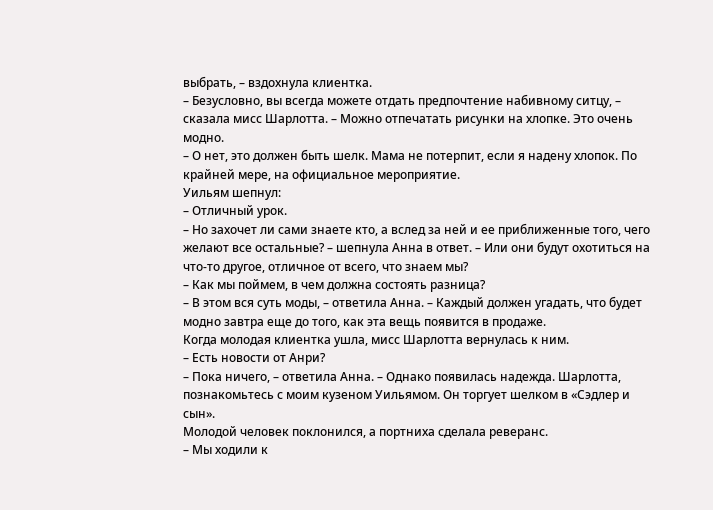выбрать, – вздохнула клиентка.
– Безусловно, вы всегда можете отдать предпочтение набивному ситцу, – сказала мисс Шарлотта. – Можно отпечатать рисунки на хлопке. Это очень модно.
– О нет, это должен быть шелк. Мама не потерпит, если я надену хлопок. По крайней мере, на официальное мероприятие.
Уильям шепнул:
– Отличный урок.
– Но захочет ли сами знаете кто, а вслед за ней и ее приближенные того, чего желают все остальные? – шепнула Анна в ответ. – Или они будут охотиться на что-то другое, отличное от всего, что знаем мы?
– Как мы поймем, в чем должна состоять разница?
– В этом вся суть моды, – ответила Анна. – Каждый должен угадать, что будет модно завтра еще до того, как эта вещь появится в продаже.
Когда молодая клиентка ушла, мисс Шарлотта вернулась к ним.
– Есть новости от Анри?
– Пока ничего, – ответила Анна. – Однако появилась надежда. Шарлотта, познакомьтесь с моим кузеном Уильямом. Он торгует шелком в «Сэдлер и сын».
Молодой человек поклонился, а портниха сделала реверанс.
– Мы ходили к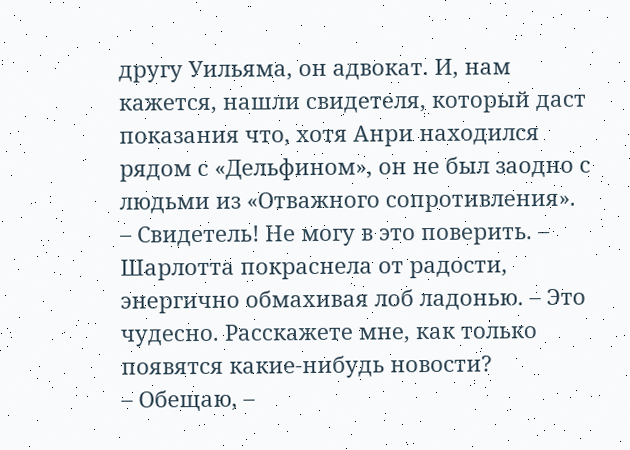другу Уильяма, он адвокат. И, нам кажется, нашли свидетеля, который даст показания что, хотя Анри находился рядом с «Дельфином», он не был заодно с людьми из «Отважного сопротивления».
– Свидетель! Не могу в это поверить. – Шарлотта покраснела от радости, энергично обмахивая лоб ладонью. – Это чудесно. Расскажете мне, как только появятся какие-нибудь новости?
– Обещаю, –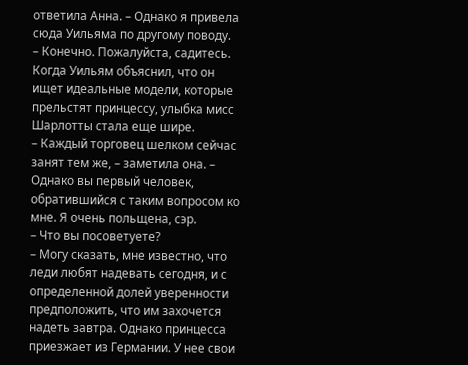ответила Анна. – Однако я привела сюда Уильяма по другому поводу.
– Конечно. Пожалуйста, садитесь.
Когда Уильям объяснил, что он ищет идеальные модели, которые прельстят принцессу, улыбка мисс Шарлотты стала еще шире.
– Каждый торговец шелком сейчас занят тем же, – заметила она. – Однако вы первый человек, обратившийся с таким вопросом ко мне. Я очень польщена, сэр.
– Что вы посоветуете?
– Могу сказать, мне известно, что леди любят надевать сегодня, и с определенной долей уверенности предположить, что им захочется надеть завтра. Однако принцесса приезжает из Германии. У нее свои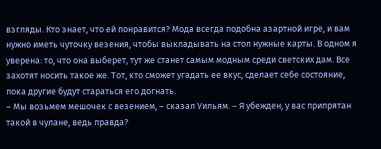взгляды. Кто знает, что ей понравится? Мода всегда подобна азартной игре, и вам нужно иметь чуточку везения, чтобы выкладывать на стол нужные карты. В одном я уверена: то, что она выберет, тут же станет самым модным среди светских дам. Все захотят носить такое же. Тот, кто сможет угадать ее вкус, сделает себе состояние, пока другие будут стараться его догнать.
– Мы возьмем мешочек с везением, – сказал Уильям. – Я убежден, у вас припрятан такой в чулане, ведь правда?